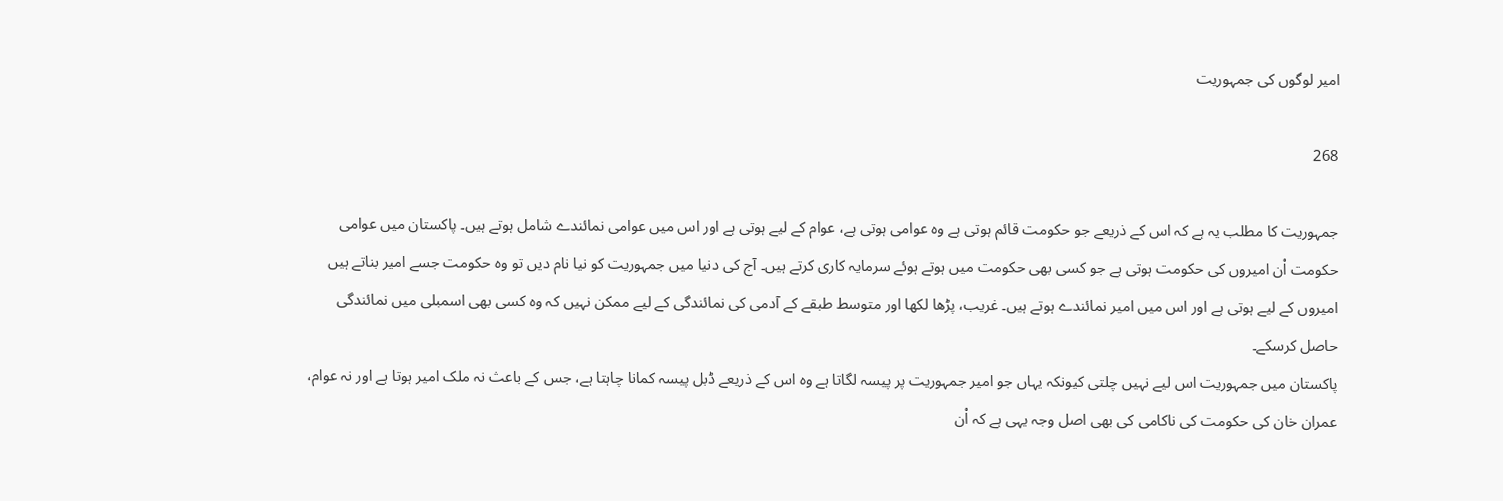امیر لوگوں کی جمہوریت

268

جمہوریت کا مطلب یہ ہے کہ اس کے ذریعے جو حکومت قائم ہوتی ہے وہ عوامی ہوتی ہے، عوام کے لیے ہوتی ہے اور اس میں عوامی نمائندے شامل ہوتے ہیں۔ پاکستان میں عوامی حکومت اْن امیروں کی حکومت ہوتی ہے جو کسی بھی حکومت میں ہوتے ہوئے سرمایہ کاری کرتے ہیں۔ آج کی دنیا میں جمہوریت کو نیا نام دیں تو وہ حکومت جسے امیر بناتے ہیں امیروں کے لیے ہوتی ہے اور اس میں امیر نمائندے ہوتے ہیں۔ غریب، پڑھا لکھا اور متوسط طبقے کے آدمی کی نمائندگی کے لیے ممکن نہیں کہ وہ کسی بھی اسمبلی میں نمائندگی حاصل کرسکے۔
پاکستان میں جمہوریت اس لیے نہیں چلتی کیونکہ یہاں جو امیر جمہوریت پر پیسہ لگاتا ہے وہ اس کے ذریعے ڈبل پیسہ کمانا چاہتا ہے، جس کے باعث نہ ملک امیر ہوتا ہے اور نہ عوام، عمران خان کی حکومت کی ناکامی کی بھی اصل وجہ یہی ہے کہ اْن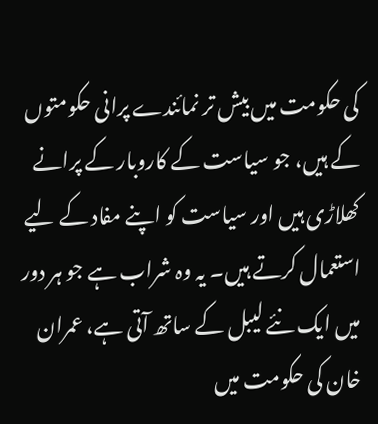کی حکومت میں بیش تر نمائندے پرانی حکومتوں کے ہیں، جو سیاست کے کاروبار کے پرانے کھلاڑی ہیں اور سیاست کو اپنے مفاد کے لیے استعمال کرتے ہیں۔ یہ وہ شراب ہے جو ہر دور میں ایک نئے لیبل کے ساتھ آتی ہے، عمران خان کی حکومت میں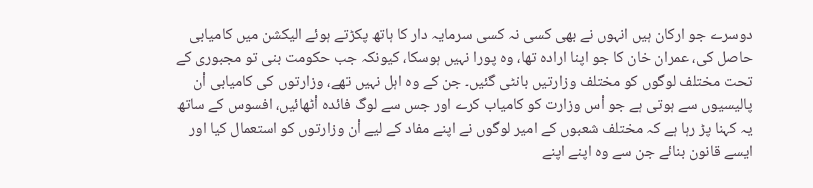دوسرے جو ارکان ہیں انہوں نے بھی کسی نہ کسی سرمایہ دار کا ہاتھ پکڑتے ہوئے الیکشن میں کامیابی حاصل کی، عمران خان کا جو اپنا ارادہ تھا، وہ پورا نہیں ہوسکا، کیونکہ جب حکومت بنی تو مجبوری کے تحت مختلف لوگوں کو مختلف وزارتیں بانٹی گئیں۔ جن کے وہ اہل نہیں تھے، وزارتوں کی کامیابی اْن پالیسیوں سے ہوتی ہے جو اْس وزارت کو کامیاب کرے اور جس سے لوگ فائدہ اْٹھائیں، افسوس کے ساتھ یہ کہنا پڑ رہا ہے کہ مختلف شعبوں کے امیر لوگوں نے اپنے مفاد کے لیے اْن وزارتوں کو استعمال کیا اور ایسے قانون بنائے جن سے وہ اپنے اپنے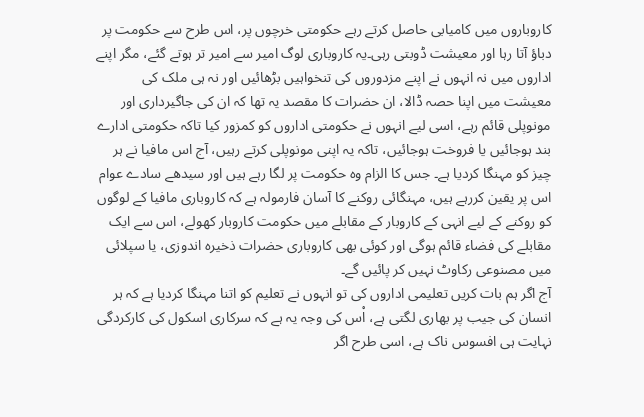کاروباروں میں کامیابی حاصل کرتے رہے حکومتی خرچوں پر، اس طرح سے حکومت پر دباؤ آتا رہا اور معیشت ڈوبتی رہی۔یہ کاروباری لوگ امیر سے امیر تر ہوتے گئے، مگر اپنے اداروں میں نہ انہوں نے اپنے مزدوروں کی تنخواہیں بڑھائیں اور نہ ہی ملک کی معیشت میں اپنا حصہ ڈالا، ان حضرات کا مقصد یہ تھا کہ ان کی جاگیرداری اور مونوپلی قائم رہے، اسی لیے انہوں نے حکومتی اداروں کو کمزور کیا تاکہ حکومتی ادارے بند ہوجائیں یا فروخت ہوجائیں، تاکہ یہ اپنی مونوپلی کرتے رہیں، آج اس مافیا نے ہر چیز کو مہنگا کردیا ہے۔ جس کا الزام وہ حکومت پر لگا رہے ہیں اور سیدھے سادے عوام اس پر یقین کررہے ہیں، مہنگائی روکنے کا آسان فارمولہ ہے کہ کاروباری مافیا کے لوگوں کو روکنے کے لیے انہی کے کاروبار کے مقابلے میں حکومت کاروبار کھولے، اس سے ایک مقابلے کی فضاء قائم ہوگی اور کوئی بھی کاروباری حضرات ذخیرہ اندوزی، یا سپلائی میں مصنوعی رکاوٹ نہیں کر پائیں گے۔
آج اگر ہم بات کریں تعلیمی اداروں کی تو انہوں نے تعلیم کو اتنا مہنگا کردیا ہے کہ ہر انسان کی جیب پر بھاری لگتی ہے، اْس کی وجہ یہ ہے کہ سرکاری اسکول کی کارکردگی نہایت ہی افسوس ناک ہے، اسی طرح اگر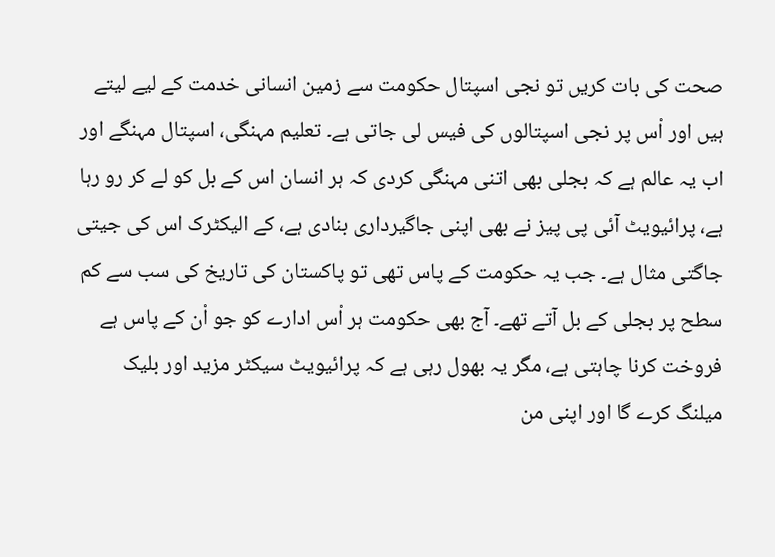صحت کی بات کریں تو نجی اسپتال حکومت سے زمین انسانی خدمت کے لیے لیتے ہیں اور اْس پر نجی اسپتالوں کی فیس لی جاتی ہے۔ تعلیم مہنگی، اسپتال مہنگے اور اب یہ عالم ہے کہ بجلی بھی اتنی مہنگی کردی کہ ہر انسان اس کے بل کو لے کر رو رہا ہے، پرائیویٹ آئی پی پیز نے بھی اپنی جاگیرداری بنادی ہے، کے الیکٹرک اس کی جیتی جاگتی مثال ہے۔ جب یہ حکومت کے پاس تھی تو پاکستان کی تاریخ کی سب سے کم سطح پر بجلی کے بل آتے تھے۔ آج بھی حکومت ہر اْس ادارے کو جو اْن کے پاس ہے فروخت کرنا چاہتی ہے، مگر یہ بھول رہی ہے کہ پرائیویٹ سیکٹر مزید اور بلیک میلنگ کرے گا اور اپنی من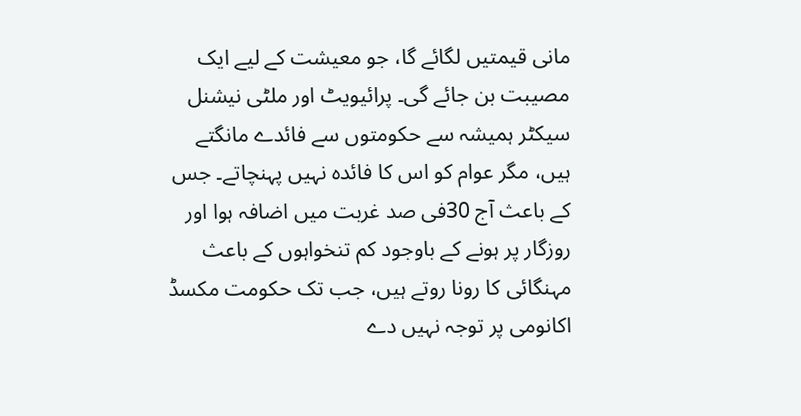مانی قیمتیں لگائے گا، جو معیشت کے لیے ایک مصیبت بن جائے گی۔ پرائیویٹ اور ملٹی نیشنل سیکٹر ہمیشہ سے حکومتوں سے فائدے مانگتے ہیں، مگر عوام کو اس کا فائدہ نہیں پہنچاتے۔ جس کے باعث آج 30فی صد غربت میں اضافہ ہوا اور روزگار پر ہونے کے باوجود کم تنخواہوں کے باعث مہنگائی کا رونا روتے ہیں، جب تک حکومت مکسڈ اکانومی پر توجہ نہیں دے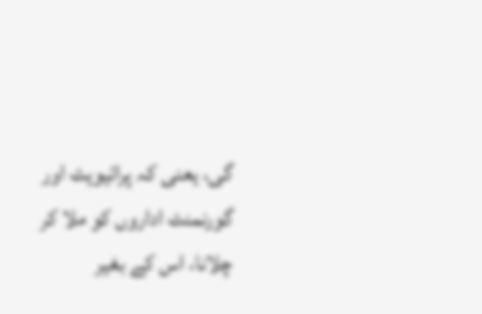گی، یعنی کہ پرائیویٹ اور گورنمنٹ اداروں کو ملا کر چلانا، اس کے بغیر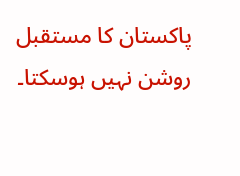پاکستان کا مستقبل روشن نہیں ہوسکتا۔